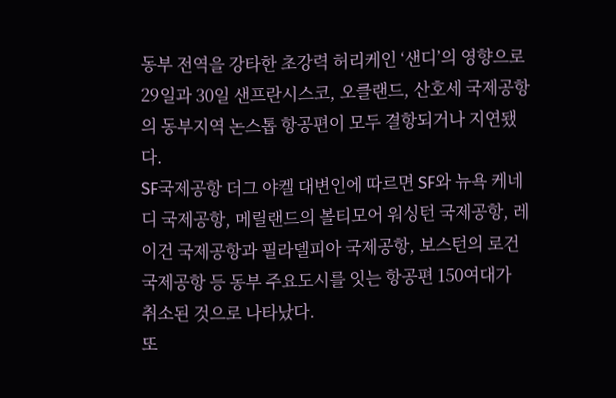동부 전역을 강타한 초강력 허리케인 ‘샌디’의 영향으로 29일과 30일 샌프란시스코, 오클랜드, 산호세 국제공항의 동부지역 논스톱 항공편이 모두 결항되거나 지연됐다.
SF국제공항 더그 야켈 대변인에 따르면 SF와 뉴욕 케네디 국제공항, 메릴랜드의 볼티모어 워싱턴 국제공항, 레이건 국제공항과 필라델피아 국제공항, 보스턴의 로건 국제공항 등 동부 주요도시를 잇는 항공편 150여대가 취소된 것으로 나타났다.
또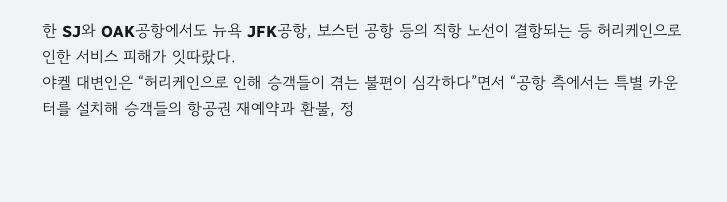한 SJ와 OAK공항에서도 뉴욕 JFK공항, 보스턴 공항 등의 직항 노선이 결항되는 등 허리케인으로 인한 서비스 피해가 잇따랐다.
야켈 대변인은 “허리케인으로 인해 승객들이 겪는 불편이 심각하다”면서 “공항 측에서는 특별 카운터를 설치해 승객들의 항공권 재예약과 환불, 정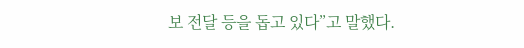보 전달 등을 돕고 있다”고 말했다.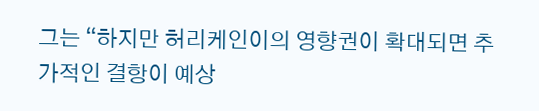그는 “하지만 허리케인이의 영향권이 확대되면 추가적인 결항이 예상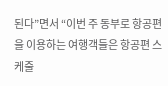된다”면서 “이번 주 동부로 항공편을 이용하는 여행객들은 항공편 스케줄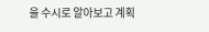을 수시로 알아보고 계획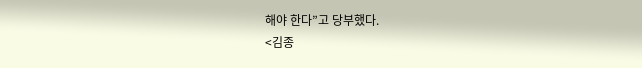해야 한다”고 당부했다.
<김종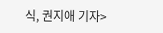식, 권지애 기자>